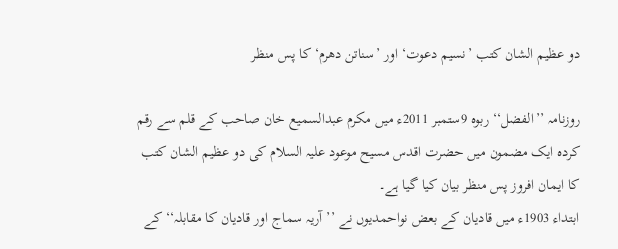دو عظیم الشان کتب ’نسیم دعوت‘ اور ’سناتن دھرم‘ کا پس منظر

روزنامہ ’’الفضل‘‘ ربوہ 9ستمبر 2011ء میں مکرم عبدالسمیع خان صاحب کے قلم سے رقم کردہ ایک مضمون میں حضرت اقدس مسیح موعود علیہ السلام کی دو عظیم الشان کتب کا ایمان افروز پس منظر بیان کیا گیا ہے۔
ابتداء 1903ء میں قادیان کے بعض نواحمدیوں نے ’’آریہ سماج اور قادیان کا مقابلہ‘‘ کے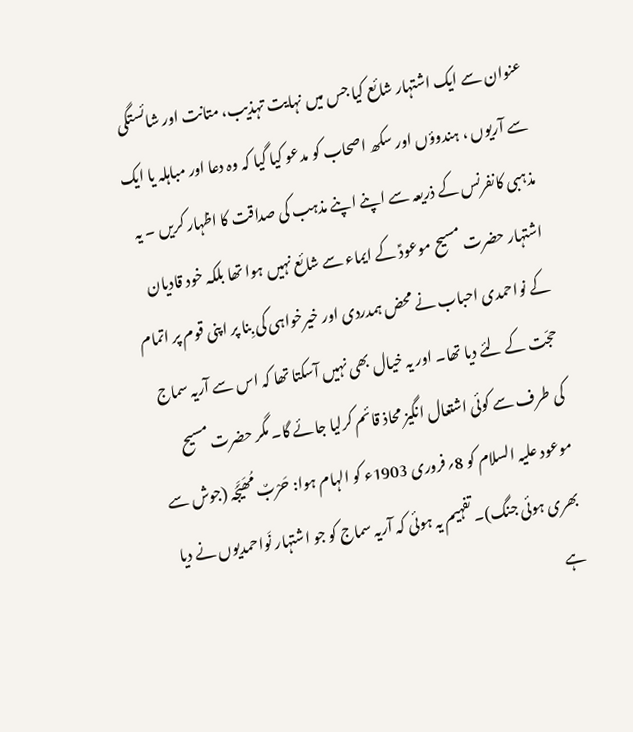عنوان سے ایک اشتہار شائع کیا جس میں نہایت تہذیب، متانت اور شائستگی سے آریوں ، ہندوؤں اور سکھ اصحاب کو مدعو کیا گیا کہ وہ دعا اور مباہلہ یا ایک مذہبی کانفرنس کے ذریعہ سے اپنے اپنے مذہب کی صداقت کا اظہار کریں ۔ یہ اشتہار حضرت مسیح موعودؑ کے ایماء سے شائع نہیں ہوا تھا بلکہ خود قادیان کے نواحمدی احباب نے محض ہمدردی اور خیرخواہی کی بِنا پر اپنی قوم پر اتمام حجّت کے لئے دیا تھا۔ اور یہ خیال بھی نہیں آسکتا تھا کہ اس سے آریہ سماج کی طرف سے کوئی اشتعال انگیز محاذ قائم کرلیا جائے گا۔ مگر حضرت مسیح موعود علیہ السلام کو 8؍فروری 1903ء کو الہام ہوا: حَرْبٌ مُھَیَّجَہ (جوش سے بھری ہوئی جنگ)۔ تفہیم یہ ہوئی کہ آریہ سماج کو جو اشتہار نَواحمدیوں نے دیا ہے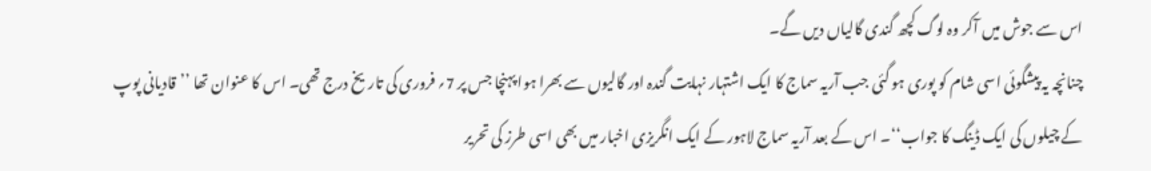اس سے جوش میں آکر وہ لوگ کچھ گندی گالیاں دیں گے۔
چنانچہ یہ پیشگوئی اسی شام کو پوری ہو گئی جب آریہ سماج کا ایک اشتہار نہایت گندہ اور گالیوں سے بھرا ہوا پہنچا جس پر 7؍ فروری کی تاریخ درج تھی۔ اس کا عنوان تھا ’’قادیانی پوپ کے چیلوں کی ایک ڈینگ کا جواب‘‘۔ اس کے بعد آریہ سماج لاہور کے ایک انگریزی اخبار میں بھی اسی طرز کی تحریر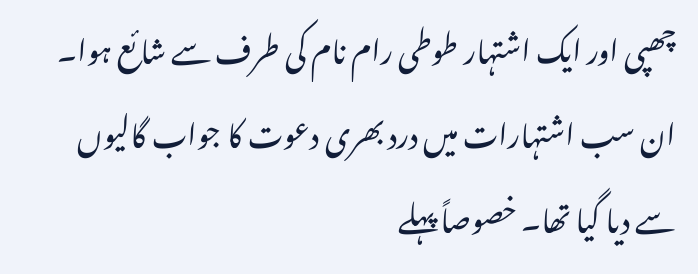چھپی اور ایک اشتہار طوطی رام نام کی طرف سے شائع ہوا۔ ان سب اشتہارات میں درد بھری دعوت کا جواب گالیوں سے دیا گیا تھا۔ خصوصاً پہلے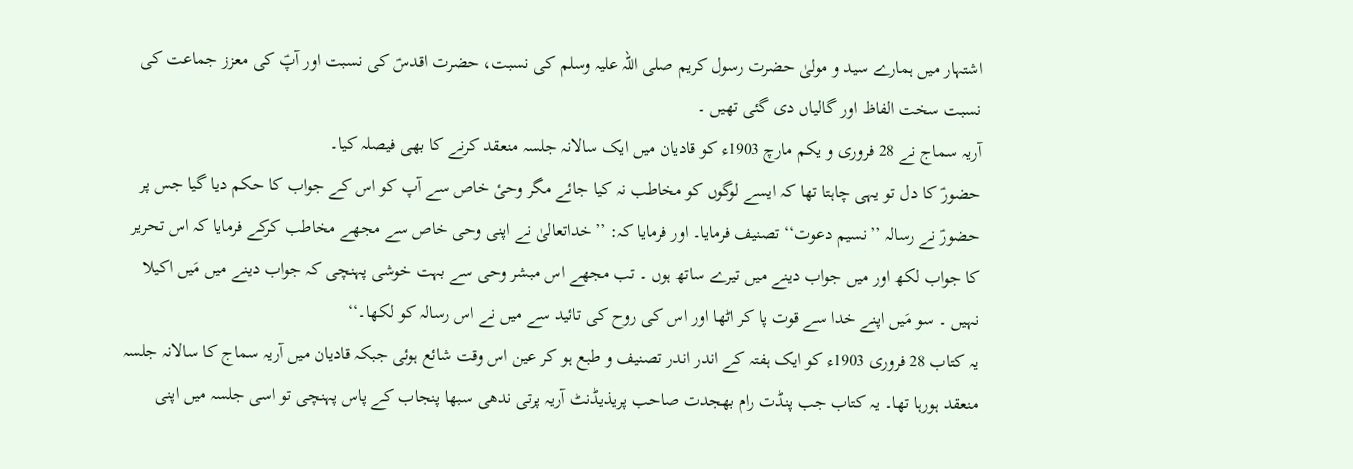اشتہار میں ہمارے سید و مولیٰ حضرت رسول کریم صلی اللہ علیہ وسلم کی نسبت، حضرت اقدسؑ کی نسبت اور آپؑ کی معزز جماعت کی نسبت سخت الفاظ اور گالیاں دی گئی تھیں ۔
آریہ سماج نے 28 فروری و یکم مارچ 1903ء کو قادیان میں ایک سالانہ جلسہ منعقد کرنے کا بھی فیصلہ کیا۔
حضورؑ کا دل تو یہی چاہتا تھا کہ ایسے لوگوں کو مخاطب نہ کیا جائے مگر وحیٔ خاص سے آپ کو اس کے جواب کا حکم دیا گیا جس پر حضورؑ نے رسالہ ’’نسیم دعوت‘‘ تصنیف فرمایا۔ اور فرمایا کہ: ’’خداتعالیٰ نے اپنی وحی خاص سے مجھے مخاطب کرکے فرمایا کہ اس تحریر کا جواب لکھ اور میں جواب دینے میں تیرے ساتھ ہوں ۔ تب مجھے اس مبشر وحی سے بہت خوشی پہنچی کہ جواب دینے میں مَیں اکیلا نہیں ۔ سو مَیں اپنے خدا سے قوت پا کر اٹھا اور اس کی روح کی تائید سے میں نے اس رسالہ کو لکھا۔‘‘
یہ کتاب 28 فروری 1903ء کو ایک ہفتہ کے اندر اندر تصنیف و طبع ہو کر عین اس وقت شائع ہوئی جبکہ قادیان میں آریہ سماج کا سالانہ جلسہ منعقد ہورہا تھا۔ یہ کتاب جب پنڈت رام بھجدت صاحب پریذیڈنٹ آریہ پرتی ندھی سبھا پنجاب کے پاس پہنچی تو اسی جلسہ میں اپنی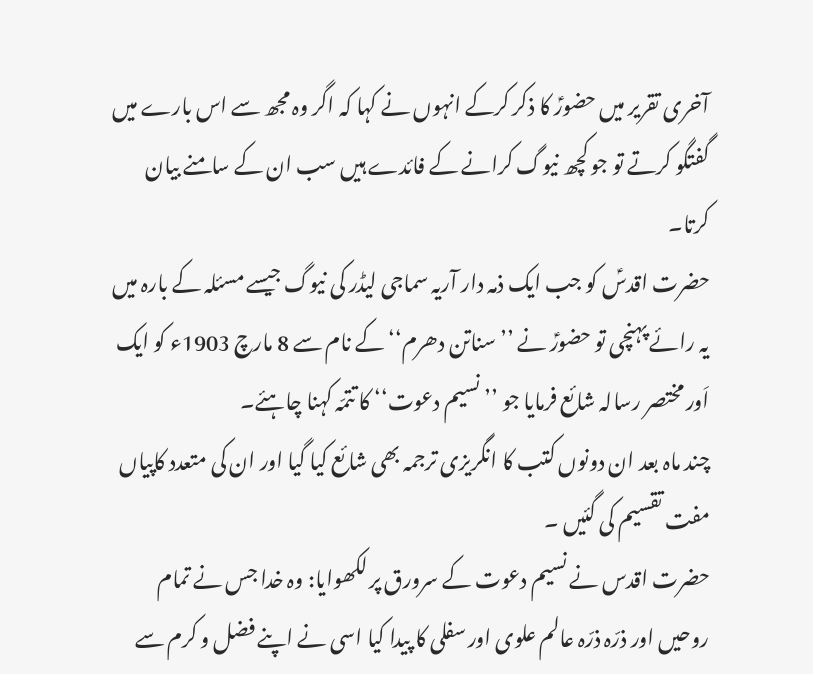آخری تقریر میں حضورؑ کا ذکر کرکے انہوں نے کہا کہ اگر وہ مجھ سے اس بارے میں گفتگو کرتے تو جو کچھ نیوگ کرانے کے فائدے ہیں سب ان کے سامنے بیان کرتا۔
حضرت اقدسؑ کو جب ایک ذمہ دار آریہ سماجی لیڈر کی نیوگ جیسے مسئلہ کے بارہ میں یہ رائے پہنچی تو حضورؑ نے ’’سناتن دھرم‘‘ کے نام سے 8 مارچ 1903ء کو ایک اَور مختصر رسالہ شائع فرمایا جو ’’نسیم دعوت‘‘ کا تتمّہ کہنا چاہئے۔
چند ماہ بعد ان دونوں کتب کا انگریزی ترجمہ بھی شائع کیا گیا اور ان کی متعدد کاپیاں مفت تقسیم کی گئیں ۔
حضرت اقدس نے نسیم دعوت کے سرورق پر لکھوایا: وہ خدا جس نے تمام روحیں اور ذرّہ ذرّہ عالم علوی اور سفلی کا پیدا کیا اسی نے اپنے فضل و کرم سے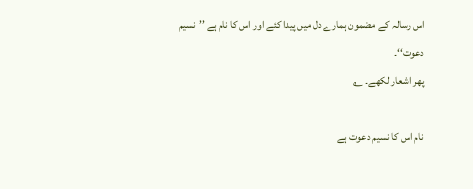اس رسالہ کے مضمون ہمارے دل میں پیدا کئے اور اس کا نام ہے ’’نسیم دعوت‘‘۔
پھر اشعار لکھے۔ ؎

نام اس کا نسیم دعوت ہے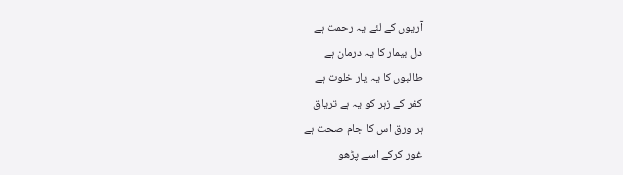آریوں کے لئے یہ رحمت ہے
دل بیمار کا یہ درمان ہے
طالبوں کا یہ یار خلوت ہے
کفر کے زہر کو یہ ہے تریاق
ہر ورق اس کا جام صحت ہے
غور کرکے اسے پڑھو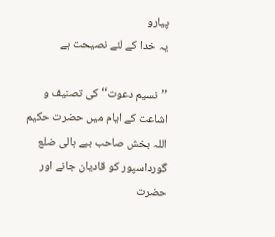پیارو
یہ خدا کے لئے نصیحت ہے

’’نسیم دعوت‘‘ کی تصنیف و اشاعت کے ایام میں حضرت حکیم اللہ بخش صاحب ببے ہالی ضلع گورداسپور کو قادیان جانے اور حضرت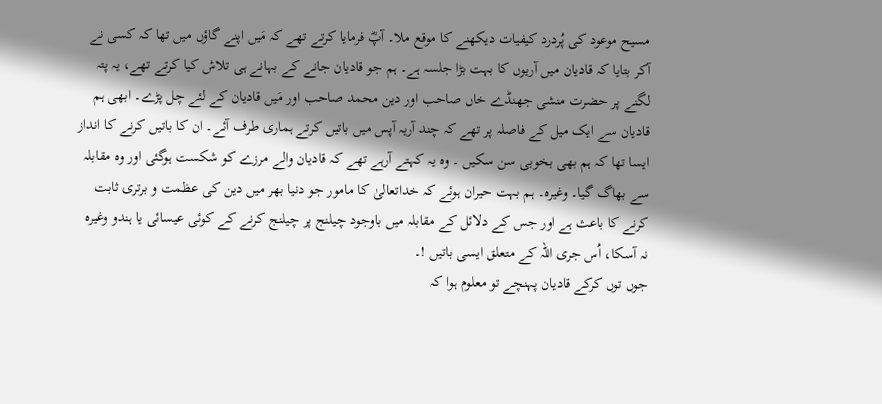مسیح موعود کی پُردرد کیفیات دیکھنے کا موقع ملا۔ آپؓ فرمایا کرتے تھے کہ مَیں اپنے گاؤں میں تھا کہ کسی نے آکر بتایا کہ قادیان میں آریوں کا بہت بڑا جلسہ ہے۔ ہم جو قادیان جانے کے بہانے ہی تلاش کیا کرتے تھے، یہ پتہ لگنے پر حضرت منشی جھنڈے خاں صاحب اور دین محمد صاحب اور مَیں قادیان کے لئے چل پڑے۔ ابھی ہم قادیان سے ایک میل کے فاصلہ پر تھے کہ چند آریہ آپس میں باتیں کرتے ہماری طرف آئے۔ ان کا باتیں کرنے کا انداز ایسا تھا کہ ہم بھی بخوبی سن سکیں ۔ وہ یہ کہتے آرہے تھے کہ قادیان والے مرزے کو شکست ہوگئی اور وہ مقابلہ سے بھاگ گیا۔ وغیرہ۔ ہم بہت حیران ہوئے کہ خداتعالیٰ کا مامور جو دنیا بھر میں دین کی عظمت و برتری ثابت کرنے کا باعث ہے اور جس کے دلائل کے مقابلہ میں باوجود چیلنج پر چیلنج کرنے کے کوئی عیسائی یا ہندو وغیرہ نہ آسکا، اُس جری اللہ کے متعلق ایسی باتیں !۔
جوں توں کرکے قادیان پہنچے تو معلوم ہوا کہ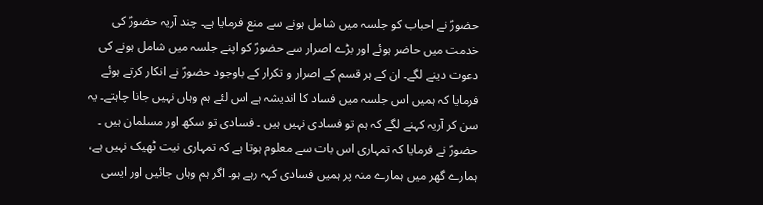حضورؑ نے احباب کو جلسہ میں شامل ہونے سے منع فرمایا ہے۔ چند آریہ حضورؑ کی خدمت میں حاضر ہوئے اور بڑے اصرار سے حضورؑ کو اپنے جلسہ میں شامل ہونے کی دعوت دینے لگے۔ ان کے ہر قسم کے اصرار و تکرار کے باوجود حضورؑ نے انکار کرتے ہوئے فرمایا کہ ہمیں اس جلسہ میں فساد کا اندیشہ ہے اس لئے ہم وہاں نہیں جانا چاہتے۔ یہ سن کر آریہ کہنے لگے کہ ہم تو فسادی نہیں ہیں ۔ فسادی تو سکھ اور مسلمان ہیں ۔ حضورؑ نے فرمایا کہ تمہاری اس بات سے معلوم ہوتا ہے کہ تمہاری نیت ٹھیک نہیں ہے، ہمارے گھر میں ہمارے منہ پر ہمیں فسادی کہہ رہے ہو۔ اگر ہم وہاں جائیں اور ایسی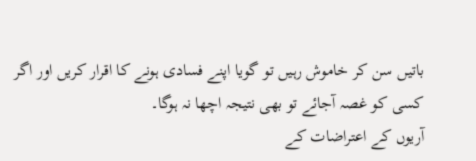باتیں سن کر خاموش رہیں تو گویا اپنے فسادی ہونے کا اقرار کریں اور اگر کسی کو غصہ آجائے تو بھی نتیجہ اچھا نہ ہوگا۔
آریوں کے اعتراضات کے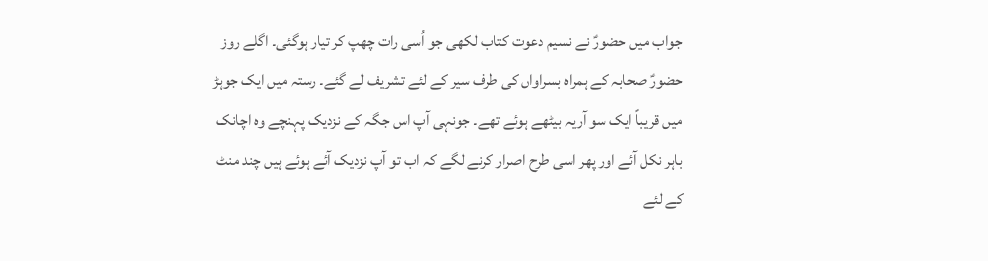جواب میں حضورؑ نے نسیم دعوت کتاب لکھی جو اُسی رات چھپ کر تیار ہوگئی۔ اگلے روز حضورؑ صحابہ کے ہمراہ بسراواں کی طرف سیر کے لئے تشریف لے گئے۔ رستہ میں ایک جوہڑ میں قریباً ایک سو آریہ بیٹھے ہوئے تھے۔ جونہی آپ اس جگہ کے نزدیک پہنچے وہ اچانک باہر نکل آئے اور پھر اسی طرح اصرار کرنے لگے کہ اب تو آپ نزدیک آئے ہوئے ہیں چند منٹ کے لئے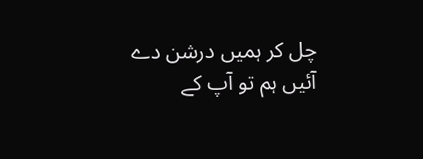چل کر ہمیں درشن دے آئیں ہم تو آپ کے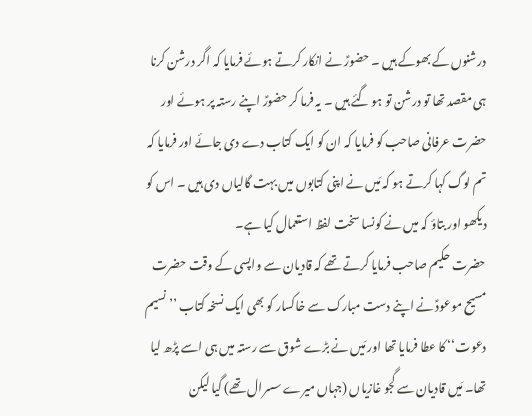درشنوں کے بھوکے ہیں ۔ حضورؑ نے انکار کرتے ہوئے فرمایا کہ اگر درشن کرنا ہی مقصد تھا تو درشن تو ہو گئے ہیں ۔ یہ فرما کر حضورؑ اپنے رستہ پر ہوئے اور حضرت عرفانی صاحب کو فرمایا کہ ان کو ایک کتاب دے دی جائے اور فرمایا کہ تم لوگ کہا کرتے ہو کہ مَیں نے اپنی کتابوں میں بہت گالیاں دی ہیں ۔ اس کو دیکھو اور بتاؤ کہ میں نے کونسا سخت لفظ استعمال کیا ہے۔
حضرت حکیم صاحب فرمایا کرتے تھے کہ قادیان سے واپسی کے وقت حضرت مسیح موعودؑ نے اپنے دست مبارک سے خاکسار کو بھی ایک نسخہ کتاب ’’نسیم دعوت‘‘ کا عطا فرمایا تھا اور مَیں نے بڑے شوق سے رستہ میں ہی اسے پڑھ لیا تھا۔ مَیں قادیان سے گجو غازیاں (جہاں میرے سسرال تھے) گیا لیکن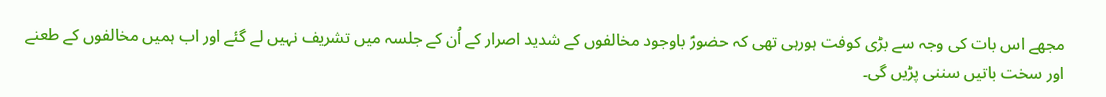مجھے اس بات کی وجہ سے بڑی کوفت ہورہی تھی کہ حضورؑ باوجود مخالفوں کے شدید اصرار کے اُن کے جلسہ میں تشریف نہیں لے گئے اور اب ہمیں مخالفوں کے طعنے اور سخت باتیں سننی پڑیں گی۔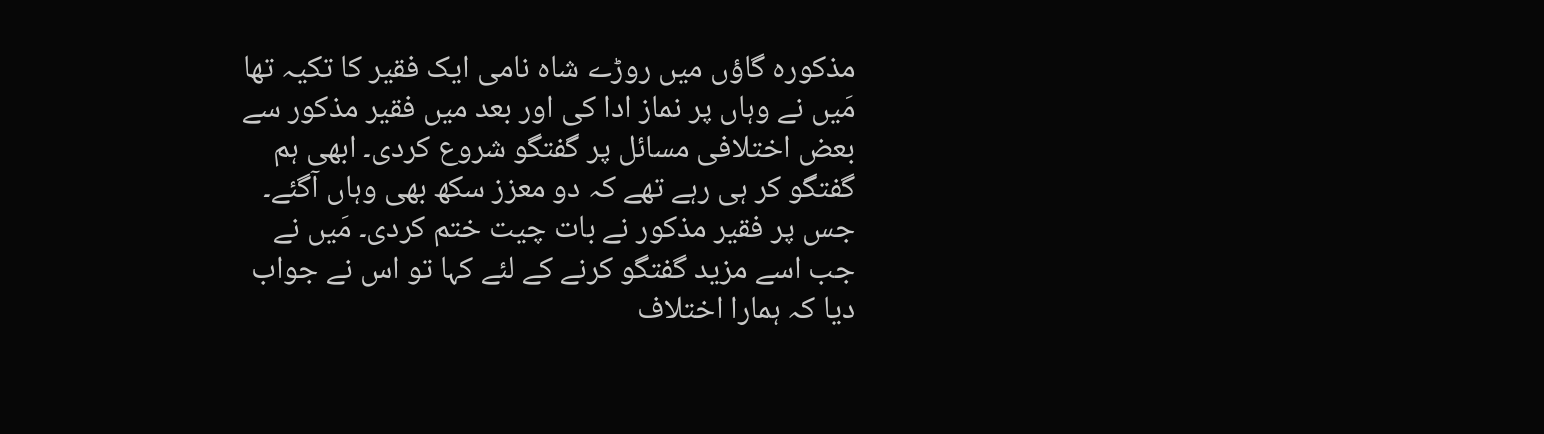مذکورہ گاؤں میں روڑے شاہ نامی ایک فقیر کا تکیہ تھا مَیں نے وہاں پر نماز ادا کی اور بعد میں فقیر مذکور سے بعض اختلافی مسائل پر گفتگو شروع کردی۔ ابھی ہم گفتگو کر ہی رہے تھے کہ دو معزز سکھ بھی وہاں آگئے۔ جس پر فقیر مذکور نے بات چیت ختم کردی۔ مَیں نے جب اسے مزید گفتگو کرنے کے لئے کہا تو اس نے جواب دیا کہ ہمارا اختلاف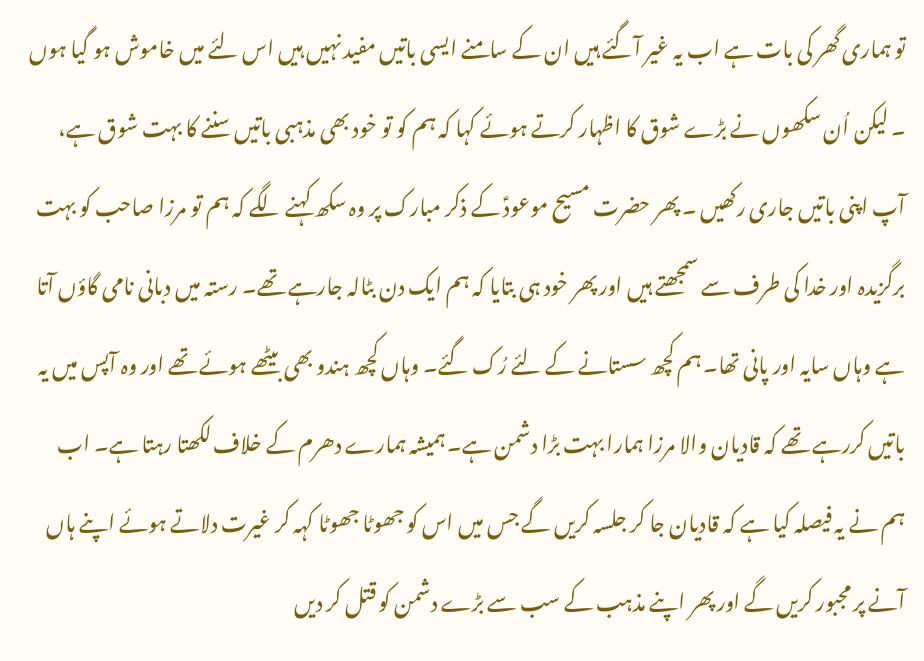تو ہماری گھر کی بات ہے اب یہ غیر آگئے ہیں ان کے سامنے ایسی باتیں مفید نہیں ہیں اس لئے میں خاموش ہو گیا ہوں ۔ لیکن اُن سکھوں نے بڑے شوق کا اظہار کرتے ہوئے کہا کہ ہم کو تو خود بھی مذہبی باتیں سننے کا بہت شوق ہے، آپ اپنی باتیں جاری رکھیں ۔ پھر حضرت مسیح موعودؑ کے ذکر مبارک پر وہ سکھ کہنے لگے کہ ہم تو مرزا صاحب کو بہت برگزیدہ اور خدا کی طرف سے سمجھتے ہیں اور پھر خود ہی بتایا کہ ہم ایک دن بٹالہ جارہے تھے۔ رستہ میں دبانی نامی گاؤں آتا ہے وہاں سایہ اور پانی تھا۔ ہم کچھ سستانے کے لئے رُک گئے۔ وہاں کچھ ہندو بھی بیٹھے ہوئے تھے اور وہ آپس میں یہ باتیں کررہے تھے کہ قادیان والا مرزا ہمارا بہت بڑا دشمن ہے۔ ہمیشہ ہمارے دھرم کے خلاف لکھتا رہتا ہے۔ اب ہم نے یہ فیصلہ کیا ہے کہ قادیان جا کر جلسہ کریں گے جس میں اس کو جھوٹا جھوٹا کہہ کر غیرت دلاتے ہوئے اپنے ہاں آنے پر مجبور کریں گے اور پھر اپنے مذہب کے سب سے بڑے دشمن کو قتل کر دیں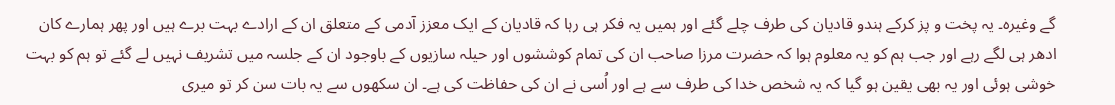گے وغیرہ۔ یہ پخت و پز کرکے ہندو قادیان کی طرف چلے گئے اور ہمیں یہ فکر ہی رہا کہ قادیان کے ایک معزز آدمی کے متعلق ان کے ارادے بہت برے ہیں اور پھر ہمارے کان ادھر ہی لگے رہے اور جب ہم کو یہ معلوم ہوا کہ حضرت مرزا صاحب ان کی تمام کوششوں اور حیلہ سازیوں کے باوجود ان کے جلسہ میں تشریف نہیں لے گئے تو ہم کو بہت خوشی ہوئی اور یہ بھی یقین ہو گیا کہ یہ شخص خدا کی طرف سے ہے اور اُسی نے ان کی حفاظت کی ہے۔ ان سکھوں سے یہ بات سن کر تو میری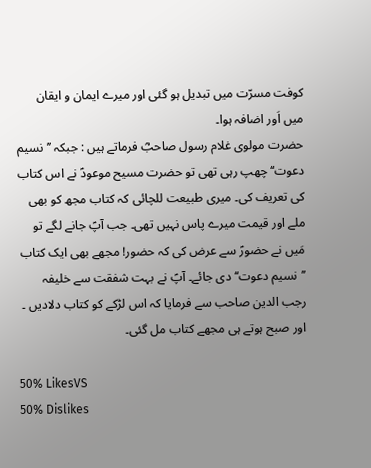کوفت مسرّت میں تبدیل ہو گئی اور میرے ایمان و ایقان میں اَور اضافہ ہوا۔
حضرت مولوی غلام رسول صاحبؓ فرماتے ہیں : جبکہ ’’نسیم دعوت‘‘ چھپ رہی تھی تو حضرت مسیح موعودؑ نے اس کتاب کی تعریف کی۔ میری طبیعت للچائی کہ کتاب مجھ کو بھی ملے اور قیمت میرے پاس نہیں تھی۔ جب آپؑ جانے لگے تو مَیں نے حضورؑ سے عرض کی کہ حضور! مجھے بھی ایک کتاب ’’نسیم دعوت‘‘ دی جائے۔ آپؑ نے بہت شفقت سے خلیفہ رجب الدین صاحب سے فرمایا کہ اس لڑکے کو کتاب دلادیں ۔ اور صبح ہوتے ہی مجھے کتاب مل گئی۔

50% LikesVS
50% Dislikes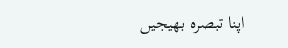اپنا تبصرہ بھیجیں